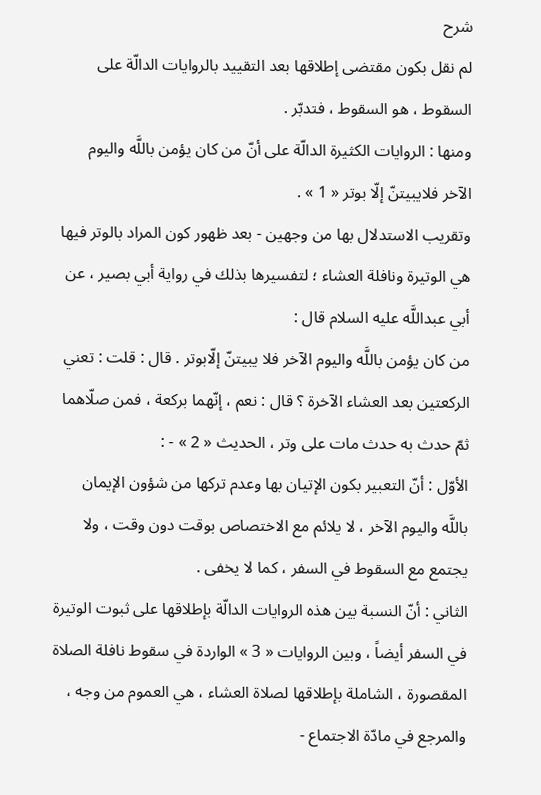شرح
لم نقل بكون مقتضى إطلاقها بعد التقييد بالروايات الدالّة على السقوط ، هو السقوط ، فتدبّر .
ومنها : الروايات الكثيرة الدالّة على أنّ من كان يؤمن باللَّه واليوم الآخر فلايبيتنّ إلّا بوتر « 1 » .
وتقريب الاستدلال بها من وجهين - بعد ظهور كون المراد بالوتر فيها هي الوتيرة ونافلة العشاء ؛ لتفسيرها بذلك في رواية أبي بصير ، عن أبي عبداللَّه عليه السلام قال :
من كان يؤمن باللَّه واليوم الآخر فلا يبيتنّ إلّابوتر . قال : قلت : تعني الركعتين بعد العشاء الآخرة ؟ قال : نعم ، إنّهما بركعة ، فمن صلّاهما ثمّ حدث به حدث مات على وتر ، الحديث « 2 » - :
الأوّل : أنّ التعبير بكون الإتيان بها وعدم تركها من شؤون الإيمان باللَّه واليوم الآخر ، لا يلائم مع الاختصاص بوقت دون وقت ، ولا يجتمع مع السقوط في السفر ، كما لا يخفى .
الثاني : أنّ النسبة بين هذه الروايات الدالّة بإطلاقها على ثبوت الوتيرة في السفر أيضاً ، وبين الروايات « 3 » الواردة في سقوط نافلة الصلاة المقصورة ، الشاملة بإطلاقها لصلاة العشاء ، هي العموم من وجه ، والمرجع في مادّة الاجتماع -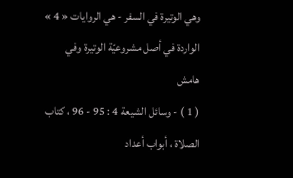وهي الوتيرة في السفر - هي الروايات « 4 » الواردة في أصل مشروعيّة الوتيرة وفي
هامش
( 1 ) - وسائل الشيعة 4 : 95 - 96 ، كتاب الصلاة ، أبواب أعداد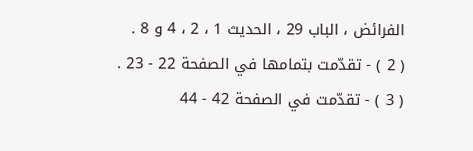الفرائض ، الباب 29 ، الحديث 1 ، 2 ، 4 و 8 .
( 2 ) - تقدّمت بتمامها في الصفحة 22 - 23 .
( 3 ) - تقدّمت في الصفحة 42 - 44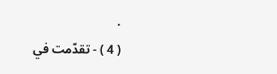.
( 4 ) - تقدّمت في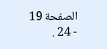الصفحة 19 - 24 .